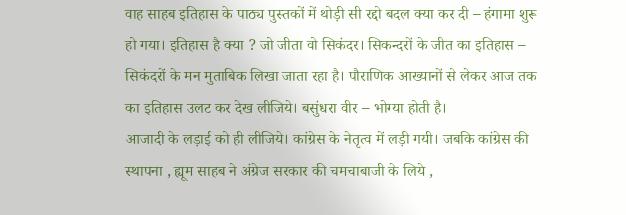वाह साहब इतिहास के पाठ्य पुस्तकों में थोड़ी सी रद्दो बदल क्या कर दी – हंगामा शुरू हो गया। इतिहास है क्या ? जो जीता वो सिकंदर। सिकन्दरों के जीत का इतिहास – सिकंदरों के मन मुताबिक लिखा जाता रहा है। पौराणिक आख्यानों से लेकर आज तक का इतिहास उलट कर देख लीजिये। बसुंधरा वीर – भोग्या होती है।
आजादी के लड़ाई को ही लीजिये। कांग्रेस के नेतृत्व में लड़ी गयी। जबकि कांग्रेस की स्थापना , ह्यूम साहब ने अंग्रेज सरकार की चमचाबाजी के लिये ,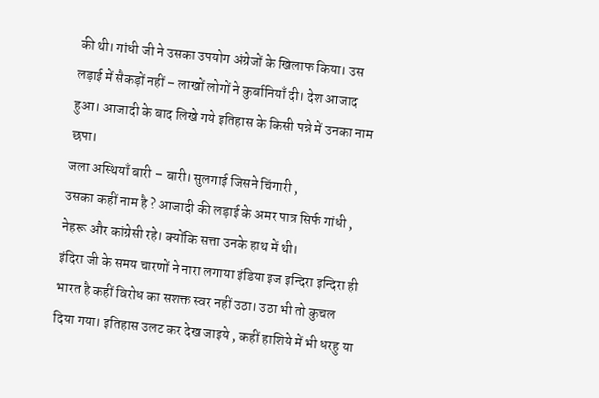की थी। गांधी जी ने उसका उपयोग अंग्रेजों के खिलाफ किया। उस लड़ाई में सैकड़ों नहीं – लाखों लोगों ने कुर्बानियाँ दी। देश आजाद हुआ। आजादी के बाद लिखे गये इतिहास के किसी पन्ने में उनका नाम छपा।
जला अस्थियाँ बारी – बारी। सुलगाई जिसने चिंगारी ,
उसका कहीं नाम है ? आजादी की लड़ाई के अमर पात्र सिर्फ गांधी , नेहरू और कांग्रेसी रहे। क्योंकि सत्ता उनके हाथ में थी।
इंदिरा जी के समय चारणों ने नारा लगाया इंडिया इज इन्दिरा इन्दिरा ही भारत है कहीं विरोध का सशक्त स्वर नहीं उठा। उठा भी तो कुचल दिया गया। इतिहास उलट कर देख जाइये , कहीं हाशिये में भी धरहु या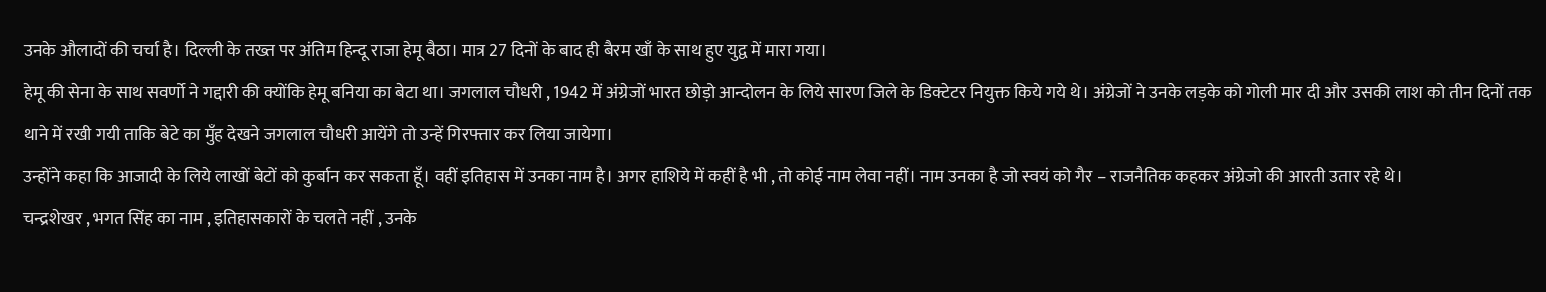उनके औलादों की चर्चा है। दिल्ली के तख्त पर अंतिम हिन्दू राजा हेमू बैठा। मात्र 27 दिनों के बाद ही बैरम खाँ के साथ हुए युद्व में मारा गया।
हेमू की सेना के साथ सवर्णो ने गद्दारी की क्योंकि हेमू बनिया का बेटा था। जगलाल चौधरी , 1942 में अंग्रेजों भारत छोड़ो आन्दोलन के लिये सारण जिले के डिक्टेटर नियुक्त किये गये थे। अंग्रेजों ने उनके लड़के को गोली मार दी और उसकी लाश को तीन दिनों तक थाने में रखी गयी ताकि बेटे का मुँह देखने जगलाल चौधरी आयेंगे तो उन्हें गिरफ्तार कर लिया जायेगा।
उन्होंने कहा कि आजादी के लिये लाखों बेटों को कुर्बान कर सकता हूँ। वहीं इतिहास में उनका नाम है। अगर हाशिये में कहीं है भी , तो कोई नाम लेवा नहीं। नाम उनका है जो स्वयं को गैर – राजनैतिक कहकर अंग्रेजो की आरती उतार रहे थे।
चन्द्रशेखर , भगत सिंह का नाम , इतिहासकारों के चलते नहीं , उनके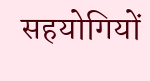सहयोगियों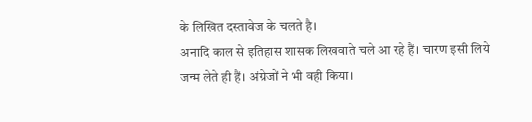के लिखित दस्तावेज के चलते है।
अनादि काल से इतिहास शासक लिखवाते चले आ रहे हैं। चारण इसी लिये जन्म लेते ही हैं। अंग्रेजों ने भी वही किया।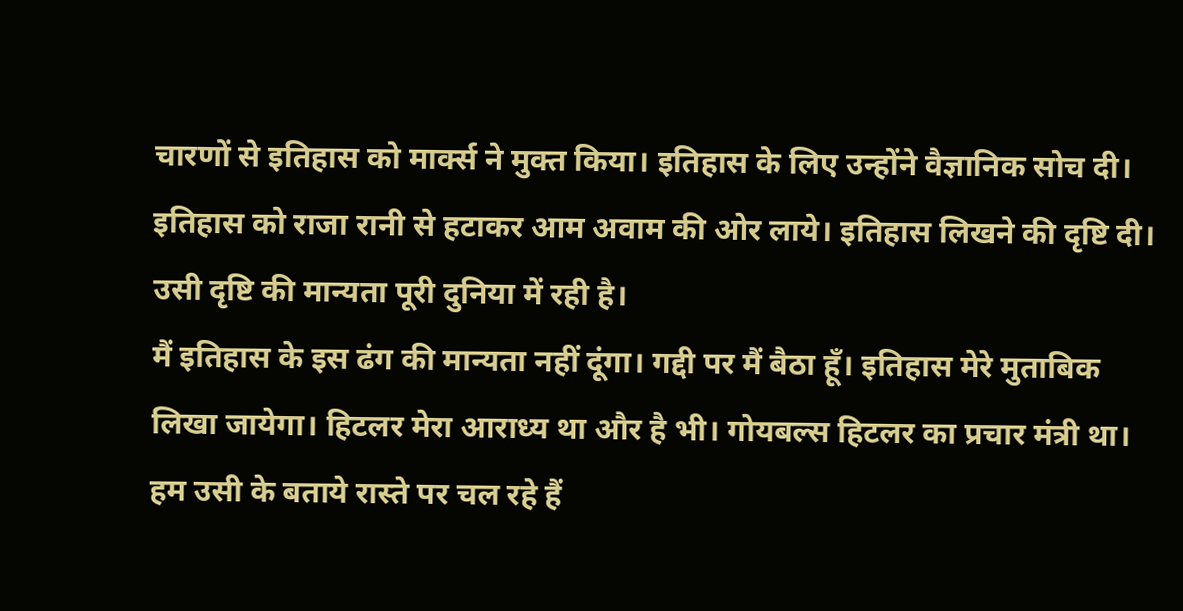चारणों से इतिहास को मार्क्स ने मुक्त किया। इतिहास के लिए उन्होंने वैज्ञानिक सोच दी। इतिहास को राजा रानी से हटाकर आम अवाम की ओर लाये। इतिहास लिखने की दृष्टि दी। उसी दृष्टि की मान्यता पूरी दुनिया में रही है।
मैं इतिहास के इस ढंग की मान्यता नहीं दूंगा। गद्दी पर मैं बैठा हूँ। इतिहास मेरे मुताबिक लिखा जायेगा। हिटलर मेरा आराध्य था और है भी। गोयबल्स हिटलर का प्रचार मंत्री था। हम उसी के बताये रास्ते पर चल रहे हैं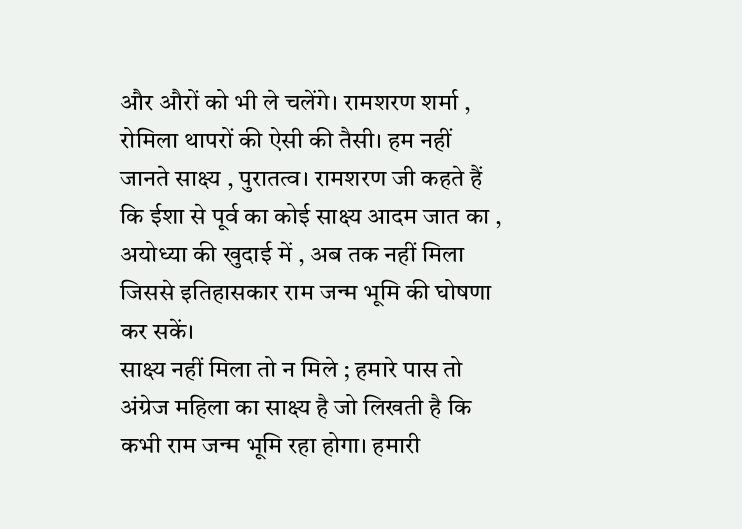और औरों को भी ले चलेंगे। रामशरण शर्मा , रोमिला थापरों की ऐसी की तैसी। हम नहीं जानते साक्ष्य , पुरातत्व। रामशरण जी कहते हैं कि ईशा से पूर्व का कोई साक्ष्य आदम जात का , अयोध्या की खुदाई में , अब तक नहीं मिला जिससे इतिहासकार राम जन्म भूमि की घोषणा कर सकें।
साक्ष्य नहीं मिला तो न मिले ; हमारे पास तो अंग्रेज महिला का साक्ष्य है जो लिखती है कि कभी राम जन्म भूमि रहा होगा। हमारी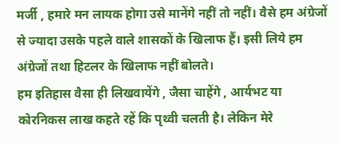मर्जी , हमारे मन लायक होगा उसे मानेंगे नहीं तो नहीं। वैसे हम अंग्रेजों से ज्यादा उसके पहले वाले शासकों के खिलाफ हैं। इसी लिये हम अंग्रेजों तथा हिटलर के खिलाफ नहीं बोलते।
हम इतिहास वैसा ही लिखवायेंगे , जैसा चाहेंगे , आर्यभट या कोरनिकस लाख कहते रहें कि पृथ्वी चलती है। लेकिन मेरे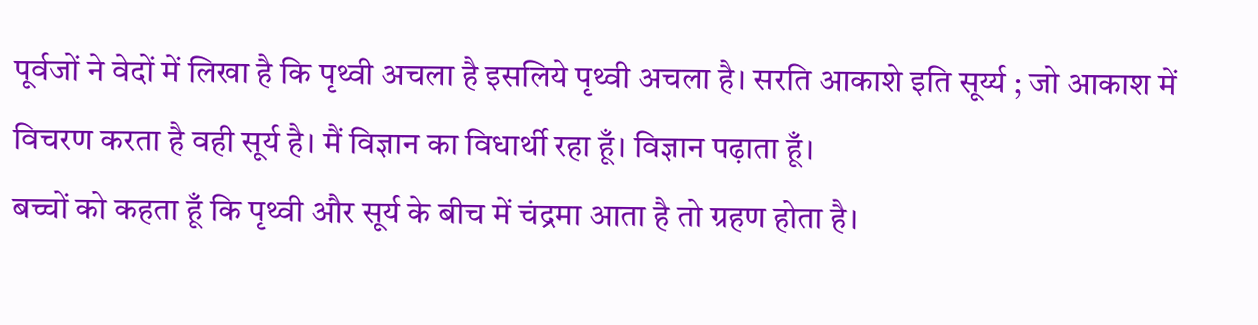पूर्वजों ने वेदों में लिखा है कि पृथ्वी अचला है इसलिये पृथ्वी अचला है। सरति आकाशे इति सूर्य्य ; जो आकाश में विचरण करता है वही सूर्य है। मैं विज्ञान का विधार्थी रहा हूँ। विज्ञान पढ़ाता हूँ।
बच्चों को कहता हूँ कि पृथ्वी और सूर्य के बीच में चंद्रमा आता है तो ग्रहण होता है।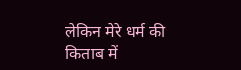लेकिन मेरे धर्म की किताब में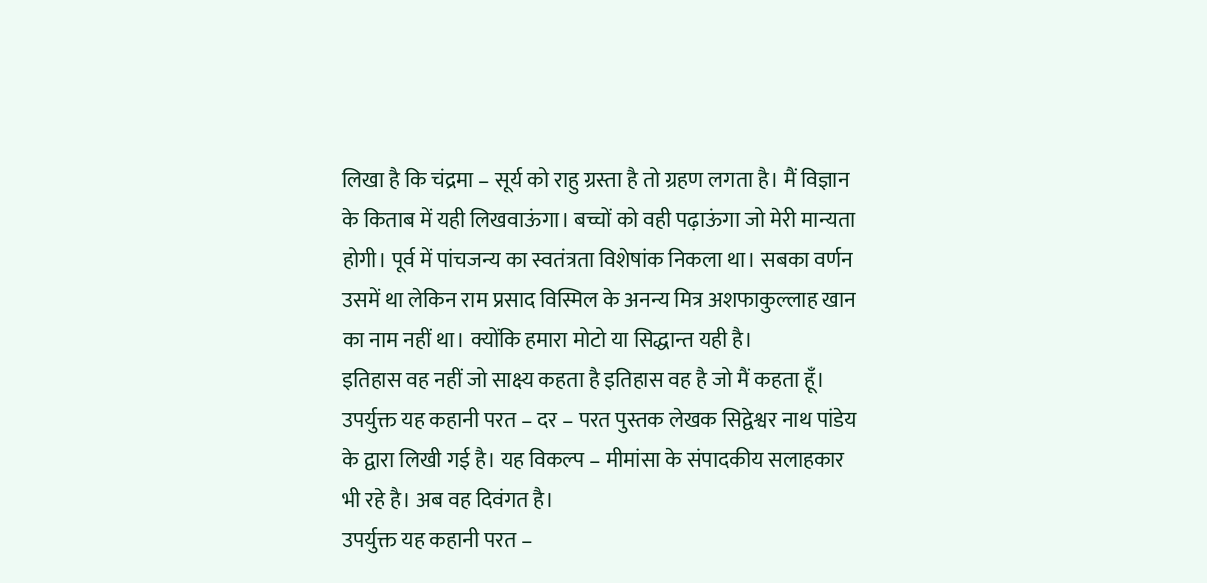लिखा है कि चंद्रमा – सूर्य को राहु ग्रस्ता है तो ग्रहण लगता है। मैं विज्ञान के किताब में यही लिखवाऊंगा। बच्चों को वही पढ़ाऊंगा जो मेरी मान्यता होगी। पूर्व में पांचजन्य का स्वतंत्रता विशेषांक निकला था। सबका वर्णन उसमें था लेकिन राम प्रसाद विस्मिल के अनन्य मित्र अशफाकुल्लाह खान का नाम नहीं था। क्योंकि हमारा मोटो या सिद्धान्त यही है।
इतिहास वह नहीं जो साक्ष्य कहता है इतिहास वह है जो मैं कहता हूँ।
उपर्युक्त यह कहानी परत – दर – परत पुस्तक लेखक सिद्वेश्वर नाथ पांडेय के द्वारा लिखी गई है। यह विकल्प – मीमांसा के संपादकीय सलाहकार भी रहे है। अब वह दिवंगत है।
उपर्युक्त यह कहानी परत –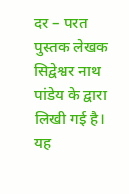दर – परत पुस्तक लेखक सिद्वेश्वर नाथ पांडेय के द्वारा लिखी गई है। यह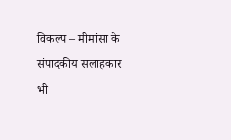विकल्प – मीमांसा के संपादकीय सलाहकार भी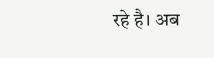रहे है। अब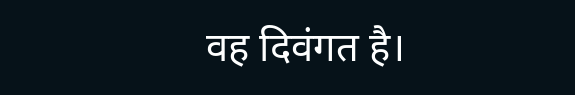वह दिवंगत है।